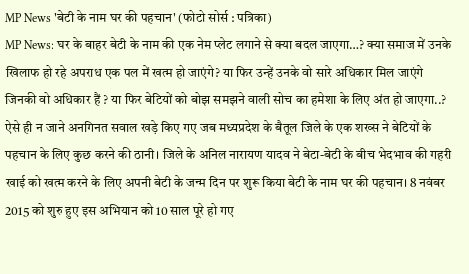MP News 'बेटी के नाम घर की पहचान' (फोटो सोर्स : पत्रिका)
MP News: घर के बाहर बेटी के नाम की एक नेम प्लेट लगाने से क्या बदल जाएगा…? क्या समाज में उनके खिलाफ हो रहे अपराध एक पल में खत्म हो जाएंगे? या फिर उन्हें उनके वो सारे अधिकार मिल जाएंगे जिनकी वो अधिकार हैं ? या फिर बेटियों को बोझ समझने वाली सोच का हमेशा के लिए अंत हो जाएगा..? ऐसे ही न जाने अनगिनत सवाल खड़े किए गए जब मध्यप्रदेश के बैतूल जिले के एक शख्स ने बेटियों के पहचान के लिए कुछ करने की ठानी। जिले के अनिल नारायण यादव ने बेटा-बेटी के बीच भेदभाव की गहरी खाई को खत्म करने के लिए अपनी बेटी के जन्म दिन पर शुरू किया बेटी के नाम घर की पहचान। 8 नवंबर 2015 को शुरु हुए इस अभियान को 10 साल पूरे हो गए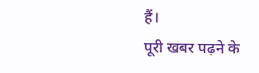हैं।
पूरी खबर पढ़ने के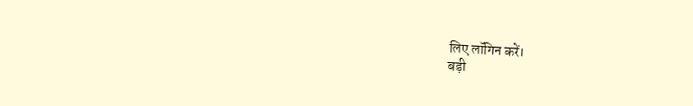लिए लॉगिन करें।
बड़ी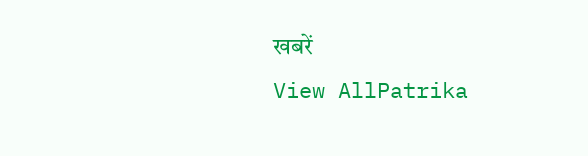खबरें
View AllPatrika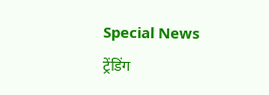Special News
ट्रेंडिंग